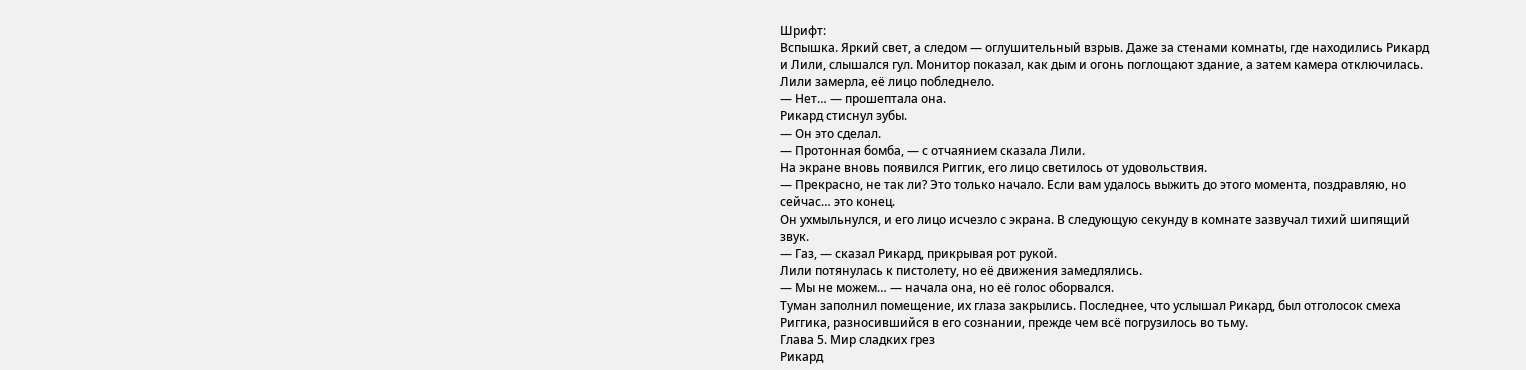Шрифт:
Вспышка. Яркий свет, а следом — оглушительный взрыв. Даже за стенами комнаты, где находились Рикард и Лили, слышался гул. Монитор показал, как дым и огонь поглощают здание, а затем камера отключилась.
Лили замерла, её лицо побледнело.
— Нет… — прошептала она.
Рикард стиснул зубы.
— Он это сделал.
— Протонная бомба, — с отчаянием сказала Лили.
На экране вновь появился Риггик, его лицо светилось от удовольствия.
— Прекрасно, не так ли? Это только начало. Если вам удалось выжить до этого момента, поздравляю, но сейчас… это конец.
Он ухмыльнулся, и его лицо исчезло с экрана. В следующую секунду в комнате зазвучал тихий шипящий звук.
— Газ, — сказал Рикард, прикрывая рот рукой.
Лили потянулась к пистолету, но её движения замедлялись.
— Мы не можем… — начала она, но её голос оборвался.
Туман заполнил помещение, их глаза закрылись. Последнее, что услышал Рикард, был отголосок смеха Риггика, разносившийся в его сознании, прежде чем всё погрузилось во тьму.
Глава 5. Мир сладких грез
Рикард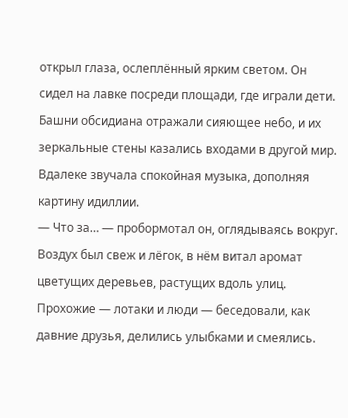открыл глаза, ослеплённый ярким светом. Он сидел на лавке посреди площади, где играли дети. Башни обсидиана отражали сияющее небо, и их зеркальные стены казались входами в другой мир. Вдалеке звучала спокойная музыка, дополняя картину идиллии.
— Что за… — пробормотал он, оглядываясь вокруг.
Воздух был свеж и лёгок, в нём витал аромат цветущих деревьев, растущих вдоль улиц. Прохожие — лотаки и люди — беседовали, как давние друзья, делились улыбками и смеялись.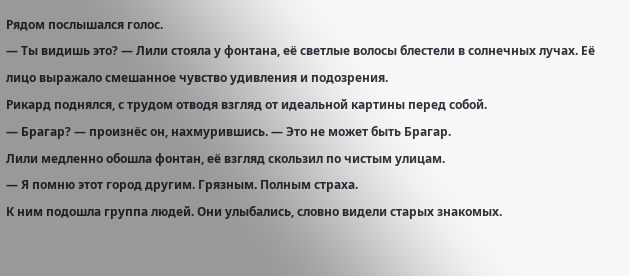Рядом послышался голос.
— Ты видишь это? — Лили стояла у фонтана, её светлые волосы блестели в солнечных лучах. Её лицо выражало смешанное чувство удивления и подозрения.
Рикард поднялся, с трудом отводя взгляд от идеальной картины перед собой.
— Брагар? — произнёс он, нахмурившись. — Это не может быть Брагар.
Лили медленно обошла фонтан, её взгляд скользил по чистым улицам.
— Я помню этот город другим. Грязным. Полным страха.
К ним подошла группа людей. Они улыбались, словно видели старых знакомых.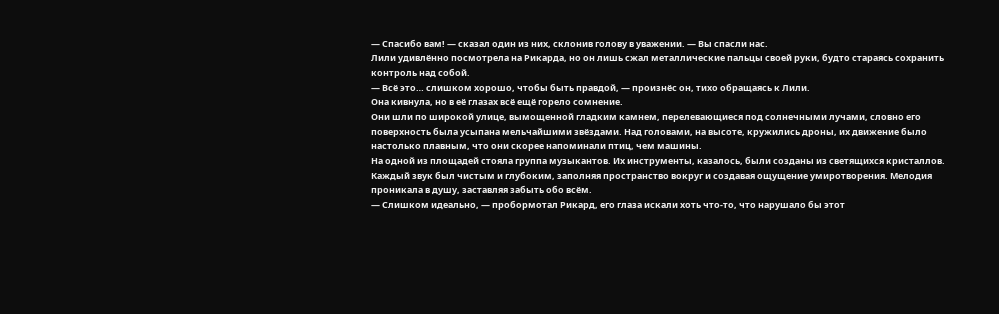— Спасибо вам! — сказал один из них, склонив голову в уважении. — Вы спасли нас.
Лили удивлённо посмотрела на Рикарда, но он лишь сжал металлические пальцы своей руки, будто стараясь сохранить контроль над собой.
— Всё это… слишком хорошо, чтобы быть правдой, — произнёс он, тихо обращаясь к Лили.
Она кивнула, но в её глазах всё ещё горело сомнение.
Они шли по широкой улице, вымощенной гладким камнем, перелевающиеся под солнечными лучами, словно его поверхность была усыпана мельчайшими звёздами. Над головами, на высоте, кружились дроны, их движение было настолько плавным, что они скорее напоминали птиц, чем машины.
На одной из площадей стояла группа музыкантов. Их инструменты, казалось, были созданы из светящихся кристаллов. Каждый звук был чистым и глубоким, заполняя пространство вокруг и создавая ощущение умиротворения. Мелодия проникала в душу, заставляя забыть обо всём.
— Слишком идеально, — пробормотал Рикард, его глаза искали хоть что-то, что нарушало бы этот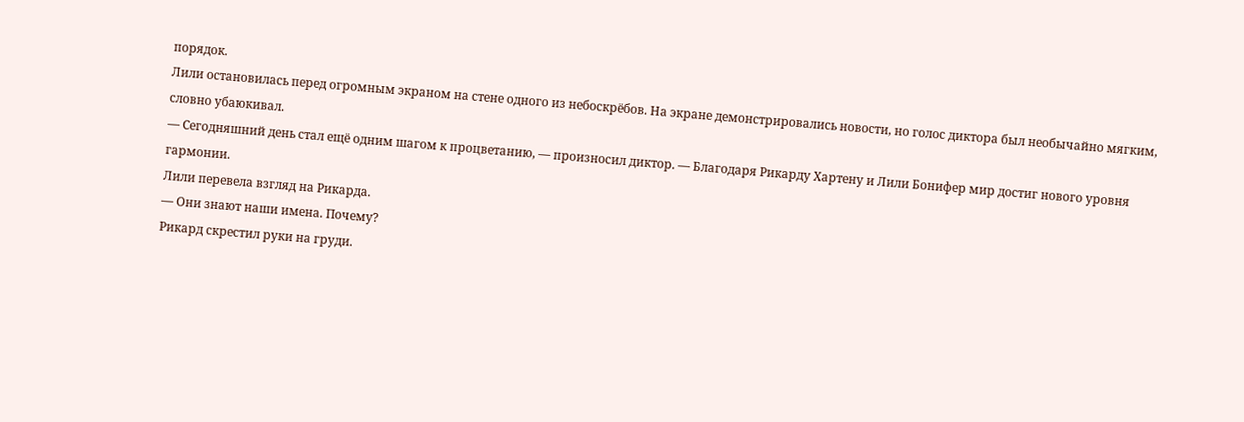порядок.
Лили остановилась перед огромным экраном на стене одного из небоскрёбов. На экране демонстрировались новости, но голос диктора был необычайно мягким, словно убаюкивал.
— Сегодняшний день стал ещё одним шагом к процветанию, — произносил диктор. — Благодаря Рикарду Хартену и Лили Бонифер мир достиг нового уровня гармонии.
Лили перевела взгляд на Рикарда.
— Они знают наши имена. Почему?
Рикард скрестил руки на груди.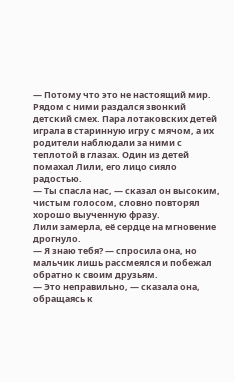— Потому что это не настоящий мир.
Рядом с ними раздался звонкий детский смех. Пара лотаковских детей играла в старинную игру с мячом, а их родители наблюдали за ними с теплотой в глазах. Один из детей помахал Лили, его лицо сияло радостью.
— Ты спасла нас, — сказал он высоким, чистым голосом, словно повторял хорошо выученную фразу.
Лили замерла, её сердце на мгновение дрогнуло.
— Я знаю тебя? — спросила она, но мальчик лишь рассмеялся и побежал обратно к своим друзьям.
— Это неправильно, — сказала она, обращаясь к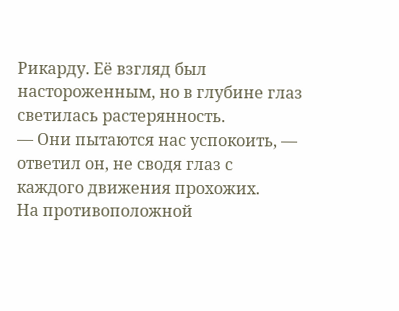Рикарду. Её взгляд был настороженным, но в глубине глаз светилась растерянность.
— Они пытаются нас успокоить, — ответил он, не сводя глаз с каждого движения прохожих.
На противоположной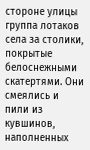стороне улицы группа лотаков села за столики, покрытые белоснежными скатертями. Они смеялись и пили из кувшинов, наполненных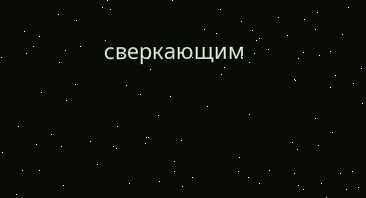сверкающим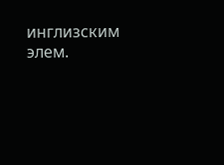инглизским элем.